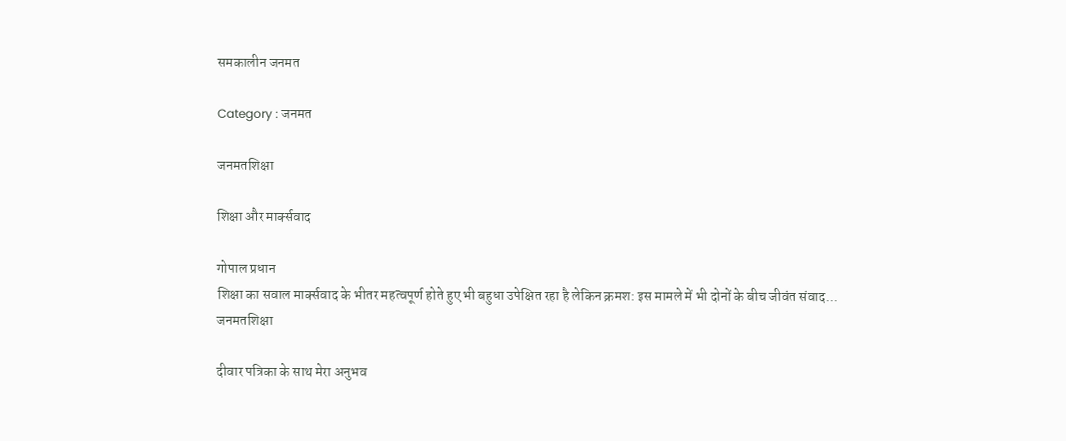समकालीन जनमत

Category : जनमत

जनमतशिक्षा

शिक्षा और मार्क्सवाद

गोपाल प्रधान
शिक्षा का सवाल मार्क्सवाद के भीतर महत्वपूर्ण होते हुए भी बहुधा उपेक्षित रहा है लेकिन क्रमश: इस मामले में भी दोनों के बीच जीवंत संवाद...
जनमतशिक्षा

दीवार पत्रिका के साथ मेरा अनुभव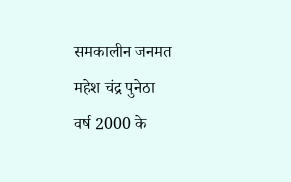समकालीन जनमत
महेश चंद्र पुनेठा      वर्ष 2000 के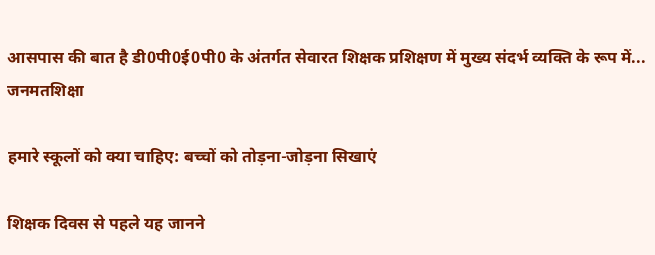आसपास की बात है डी0पी0ई0पी0 के अंतर्गत सेवारत शिक्षक प्रशिक्षण में मुख्य संदर्भ व्यक्ति के रूप में...
जनमतशिक्षा

हमारे स्कूलों को क्या चाहिए: बच्चों को तोड़ना-जोड़ना सिखाएं

शिक्षक दिवस से पहले यह जानने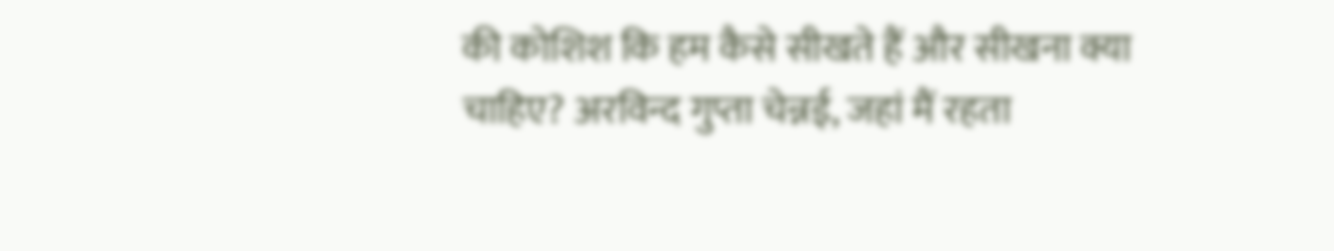की कोशिश कि हम कैसे सीखते हैं और सीखना क्या चाहिए? अरविन्द गुप्ता चेन्नई, जहां मैं रहता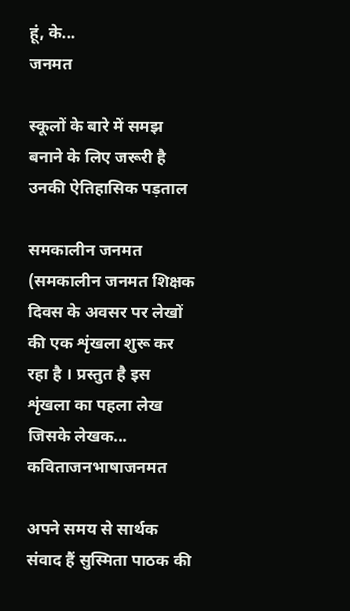हूं, के...
जनमत

स्कूलों के बारे में समझ बनाने के लिए जरूरी है उनकी ऐतिहासिक पड़ताल

समकालीन जनमत
(समकालीन जनमत शिक्षक दिवस के अवसर पर लेखों की एक शृंखला शुरू कर रहा है । प्रस्तुत है इस शृंखला का पहला लेख जिसके लेखक...
कविताजनभाषाजनमत

अपने समय से सार्थक संवाद हैं सुस्मिता पाठक की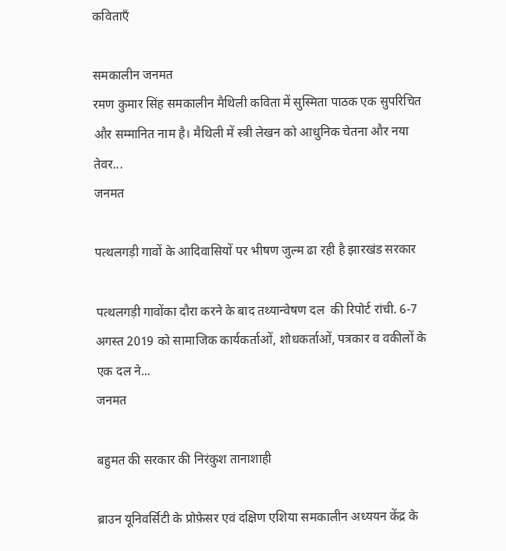कविताएँ

समकालीन जनमत
रमण कुमार सिंह समकालीन मैथिली कविता में सुस्मिता पाठक एक सुपरिचित और सम्मानित नाम है। मैथिली में स्त्री लेखन को आधुनिक चेतना और नया तेवर...
जनमत

पत्थलगड़ी गावों के आदिवासियों पर भीषण जुल्म ढा रही है झारखंड सरकार

पत्थलगड़ी गावोंका दौरा करने के बाद तथ्यान्वेषण दल  की रिपोर्ट रांची. 6-7 अगस्त 2019 को सामाजिक कार्यकर्ताओं, शोधकर्ताओं, पत्रकार व वकीलों के एक दल ने...
जनमत

बहुमत की सरकार की निरंकुश तानाशाही

ब्राउन यूनिवर्सिटी के प्रोफ़ेसर एवं दक्षिण एशिया समकालीन अध्ययन केंद्र के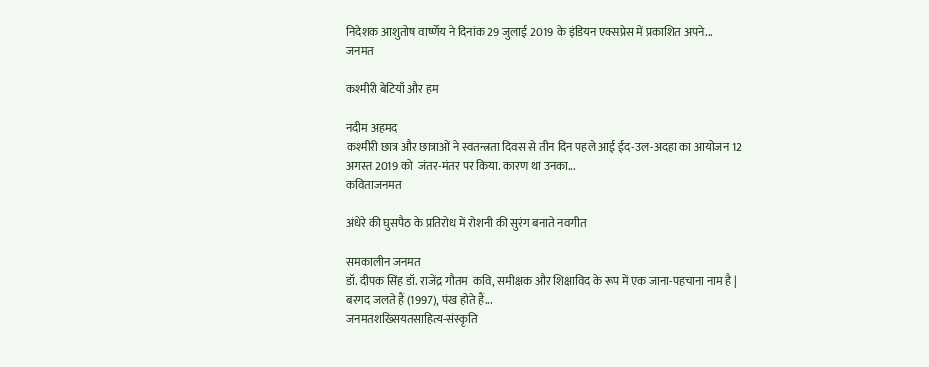निदेशक आशुतोष वार्ष्णेय ने दिनांक 29 जुलाई 2019 के इंडियन एक्सप्रेस में प्रकाशित अपने...
जनमत

कश्मीरी बेटियाँ और हम

नदीम अहमद
कश्मीरी छात्र और छात्राओं ने स्वतन्त्रता दिवस से तीन दिन पहले आई ईद-उल-अदहा का आयोजन 12 अगस्त 2019 को  जंतर-मंतर पर किया. कारण था उनका...
कविताजनमत

अंधेरे की घुसपैठ के प्रतिरोध में रोशनी की सुरंग बनाते नवगीत

समकालीन जनमत
डॉ. दीपक सिंह डॉ. राजेंद्र गौतम  कवि, समीक्षक और शिक्षाविद के रूप में एक जाना-पहचाना नाम है | बरगद जलते हैं (1997), पंख होते हैं...
जनमतशख्सियतसाहित्य-संस्कृति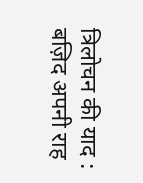त्रिलोचन की याद : बज़िद अपनी राह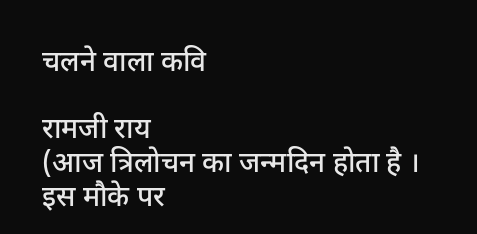चलने वाला कवि

रामजी राय
(आज त्रिलोचन का जन्मदिन होता है । इस मौके पर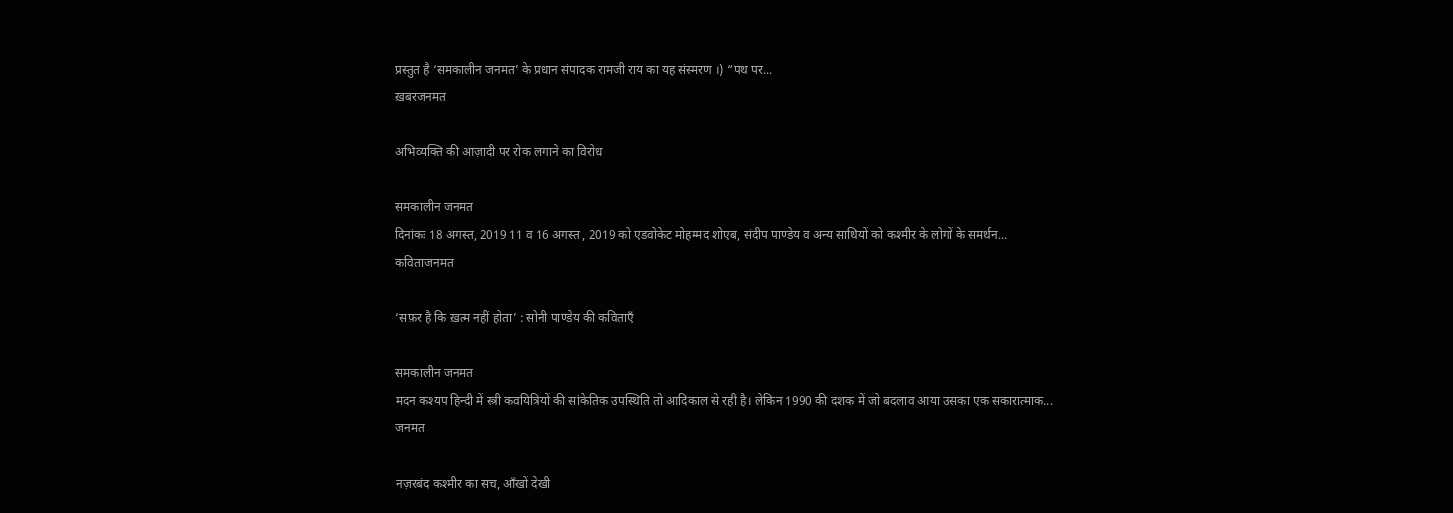प्रस्तुत है ‘समकालीन जनमत’ के प्रधान संपादक रामजी राय का यह संस्मरण ।) “पथ पर...
ख़बरजनमत

अभिव्यक्ति की आज़ादी पर रोक लगाने का विरोध

समकालीन जनमत
दिनांकः 18 अगस्त, 2019 11 व 16 अगस्त , 2019 को एडवोकेट मोहम्मद शोएब, संदीप पाण्डेय व अन्य साथियों को कश्मीर के लोगों के समर्थन...
कविताजनमत

‘सफ़र है कि ख़त्म नहीं होता’ : सोनी पाण्डेय की कविताएँ

समकालीन जनमत
मदन कश्यप हिन्दी में स्त्री कवयित्रियों की सांकेतिक उपस्थिति तो आदिकाल से रही है। लेकिन 1990 की दशक में जो बदलाव आया उसका एक सकारात्माक...
जनमत

नज़रबंद कश्मीर का सच, आँखों देखी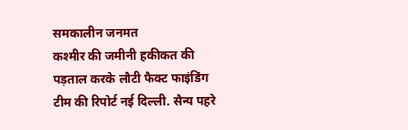समकालीन जनमत
कश्मीर की जमीनी हकीकत की पड़ताल करके लौटी फैक्ट फाइंडिंग टीम की रिपोर्ट नई दिल्ली. सैन्य पहरे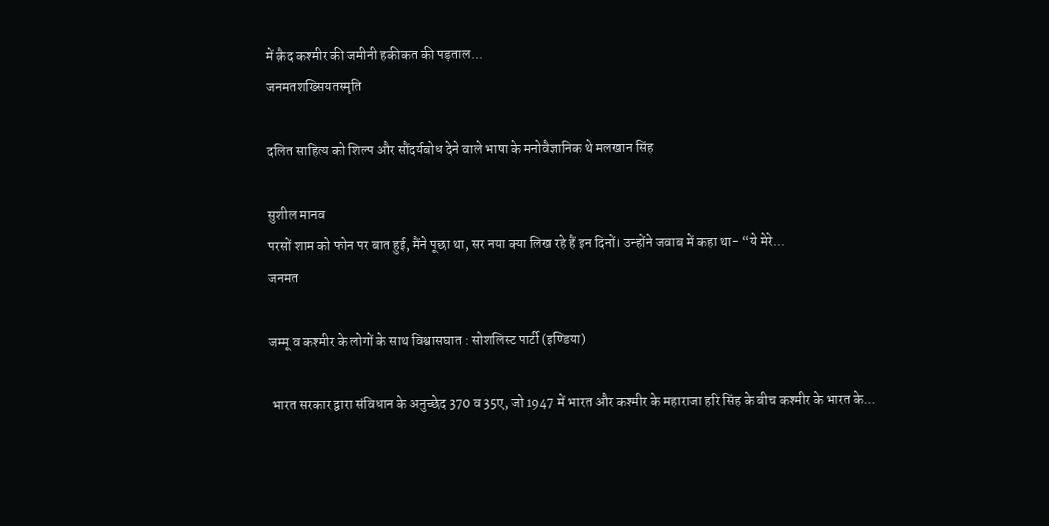में क़ैद कश्मीर की जमीनी हकीकत की पड़ताल...
जनमतशख्सियतस्मृति

दलित साहित्य को शिल्प और सौंदर्यबोध देने वाले भाषा के मनोवैज्ञानिक थे मलखान सिंह

सुशील मानव
परसों शाम को फोन पर बात हुई, मैंने पूछा था, सर नया क्या लिख रहे हैं इन दिनों। उन्होंने जवाब में कहा था- “ये मेरे...
जनमत

जम्मू व कश्मीर के लोगों के साथ विश्वासघात : सोशलिस्ट पार्टी (इण्डिया)

 भारत सरकार द्वारा संविधान के अनुच्छेद 370 व 35ए, जो 1947 में भारत और कश्मीर के महाराजा हरि सिंह के बीच कश्मीर के भारत के...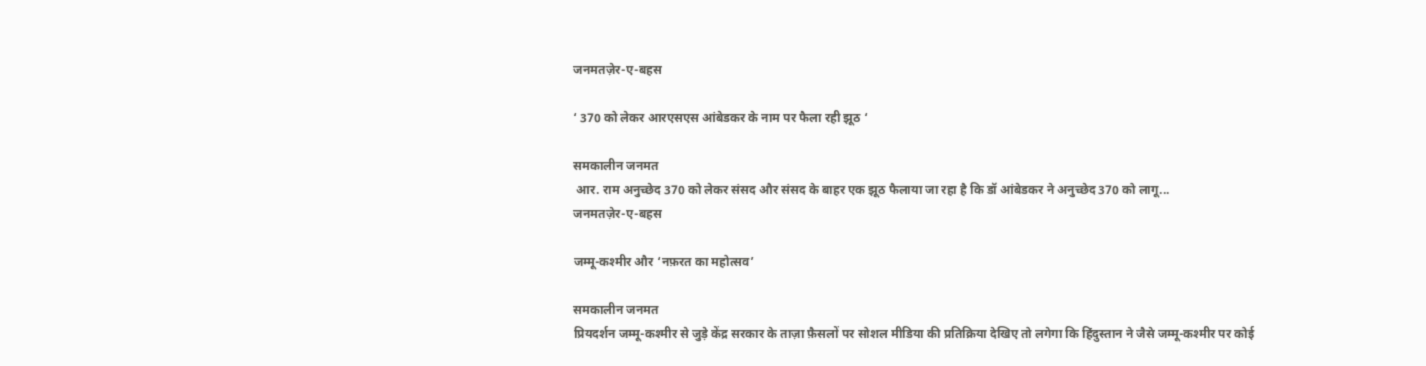जनमतज़ेर-ए-बहस

‘ 370 को लेकर आरएसएस आंबेडकर के नाम पर फैला रही झूठ ‘

समकालीन जनमत
 आर. राम अनुच्छेद 370 को लेकर संसद और संसद के बाहर एक झूठ फैलाया जा रहा है कि डॉ आंबेडकर ने अनुच्छेद 370 को लागू...
जनमतज़ेर-ए-बहस

जम्मू-कश्मीर और ‘नफ़रत का महोत्सव’

समकालीन जनमत
प्रियदर्शन जम्मू-कश्मीर से जुड़े केंद्र सरकार के ताज़ा फ़ैसलों पर सोशल मीडिया की प्रतिक्रिया देखिए तो लगेगा कि हिंदुस्तान ने जैसे जम्मू-कश्मीर पर कोई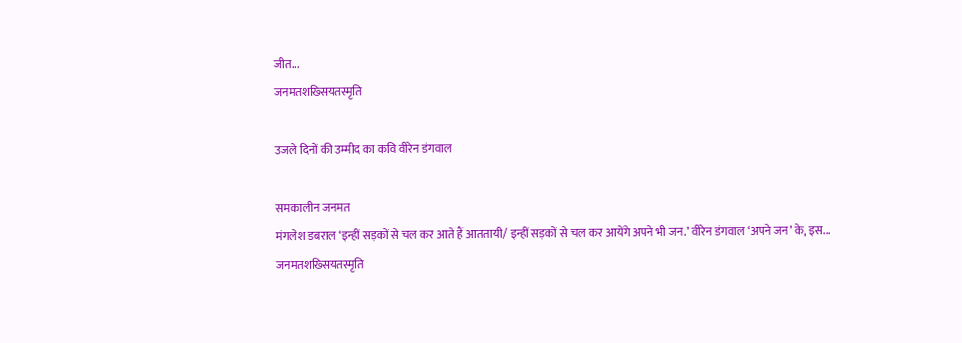जीत...
जनमतशख्सियतस्मृति

उजले दिनों की उम्मीद का कवि वीरेन डंगवाल

समकालीन जनमत
मंगलेश डबराल ‘इन्हीं सड़कों से चल कर आते हैं आततायी/ इन्हीं सड़कों से चल कर आयेंगे अपने भी जन.’ वीरेन डंगवाल ‘अपने जन’ के, इस...
जनमतशख्सियतस्मृति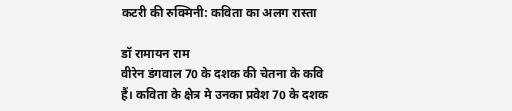कटरी की रुक्मिनी: कविता का अलग रास्ता

डॉ रामायन राम
वीरेन डंगवाल 70 के दशक की चेतना के कवि हैं। कविता के क्षेत्र मे उनका प्रवेश 70 के दशक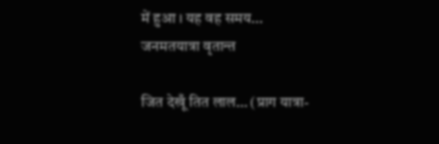में हुआ । यह वह समय...
जनमतयात्रा वृतान्त

जित देखूँ तित लाल… (प्राग यात्रा-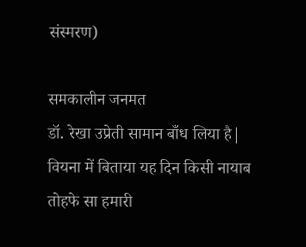संस्मरण)

समकालीन जनमत
डॉ. रेखा उप्रेती सामान बाँध लिया है| वियना में बिताया यह दिन किसी नायाब तोहफे सा हमारी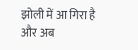झोली में आ गिरा है और अब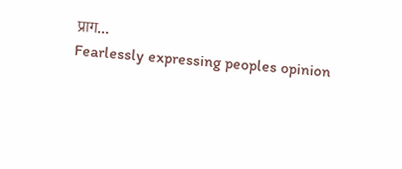प्राग...
Fearlessly expressing peoples opinion